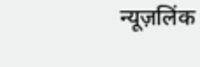न्यूज़लिंक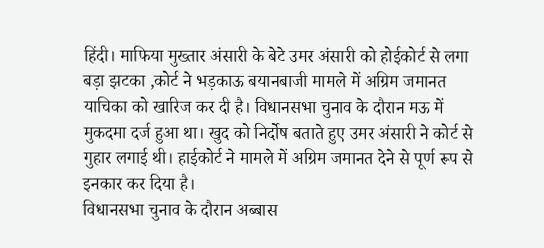हिंदी। माफिया मुख्तार अंसारी के बेटे उमर अंसारी को होईकोर्ट से लगा बड़ा झटका ,कोर्ट ने भड़काऊ बयानबाजी मामले में अग्रिम जमानत याचिका को खारिज कर दी है। विधानसभा चुनाव के दौरान मऊ में मुकदमा दर्ज हुआ था। खुद को निर्दोष बताते हुए उमर अंसारी ने कोर्ट से गुहार लगाई थी। हाईकोर्ट ने मामले में अग्रिम जमानत देने से पूर्ण रूप से इनकार कर दिया है।
विधानसभा चुनाव के दौरान अब्बास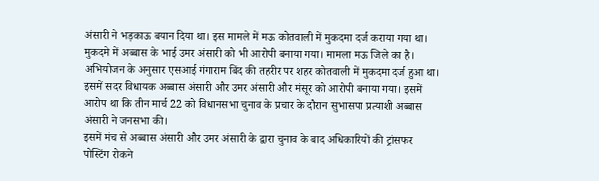अंसारी ने भड़काऊ बयान दिया था। इस मामले में मऊ कोतवाली में मुकदमा दर्ज कराया गया था। मुकदमे में अब्बास के भाई उमर अंसारी को भी आरोपी बनाया गया। मामला मऊ जिले का है। अभियोजन के अनुसार एसआई गंगाराम बिंद की तहरीर पर शहर कोतवाली में मुकदमा दर्ज हुआ था।
इसमें सदर विधायक अब्बास अंसारी और उमर अंसारी और मंसूर को आरोपी बनाया गया। इसमें आरोप था कि तीन मार्च 22 को विधानसभा चुनाव के प्रचार के दौरान सुभासपा प्रत्याशी अब्बास अंसारी ने जनसभा की।
इसमें मंच से अब्बास अंसारी और उमर अंसारी के द्वारा चुनाव के बाद अधिकारियों की ट्रांसफर पोस्टिंग रोकने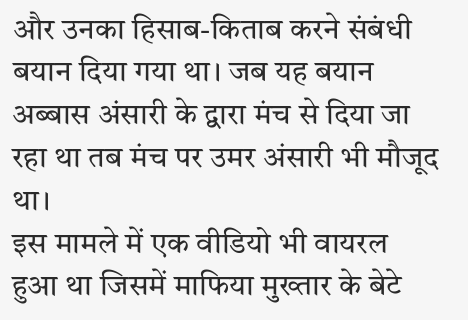और उनका हिसाब-किताब करने संबंधी बयान दिया गया था। जब यह बयान अब्बास अंसारी के द्वारा मंच से दिया जा रहा था तब मंच पर उमर अंसारी भी मौजूद था।
इस मामले में एक वीडियो भी वायरल हुआ था जिसमें माफिया मुख्तार के बेटे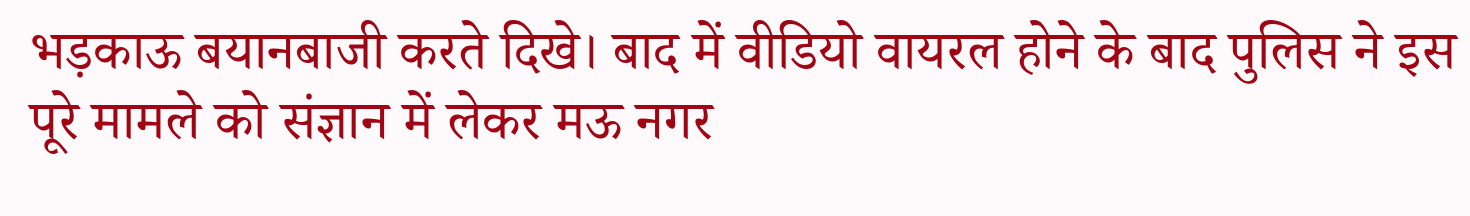भड़काऊ बयानबाजी करते दिखे। बाद में वीडियो वायरल होने के बाद पुलिस ने इस पूरे मामले को संज्ञान में लेकर मऊ नगर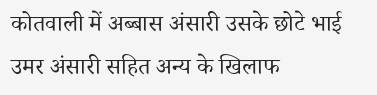कोतवाली में अब्बास अंसारी उसके छोटे भाई उमर अंसारी सहित अन्य के खिलाफ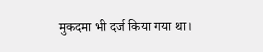मुकदमा भी दर्ज किया गया था।